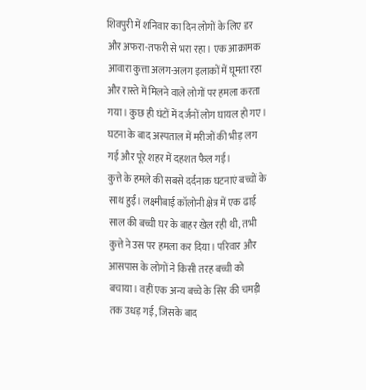शिवपुरी में शनिवार का दिन लोगों के लिए डर और अफरा-तफरी से भरा रहा। एक आक्रामक आवारा कुत्ता अलग-अलग इलाकों में घूमता रहा और रास्ते में मिलने वाले लोगों पर हमला करता गया। कुछ ही घंटों में दर्जनों लोग घायल हो गए। घटना के बाद अस्पताल में मरीजों की भीड़ लग गई और पूरे शहर में दहशत फैल गई।
कुत्ते के हमले की सबसे दर्दनाक घटनाएं बच्चों के साथ हुईं। लक्ष्मीबाई कॉलोनी क्षेत्र में एक ढाई साल की बच्ची घर के बाहर खेल रही थी, तभी कुत्ते ने उस पर हमला कर दिया। परिवार और आसपास के लोगों ने किसी तरह बच्ची को बचाया। वहीं एक अन्य बच्चे के सिर की चमड़ी तक उधड़ गई, जिसके बाद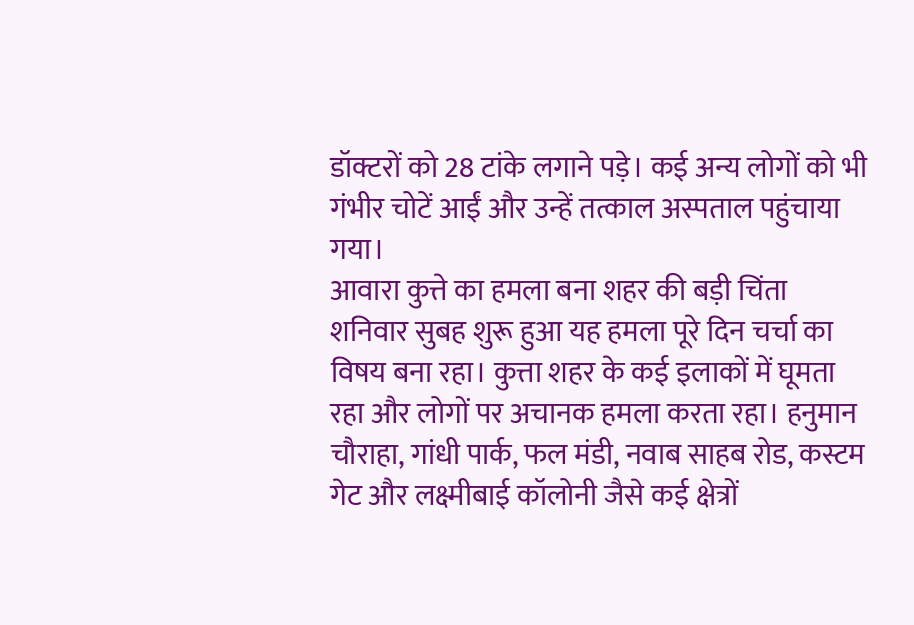डॉक्टरों को 28 टांके लगाने पड़े। कई अन्य लोगों को भी गंभीर चोटें आईं और उन्हें तत्काल अस्पताल पहुंचाया गया।
आवारा कुत्ते का हमला बना शहर की बड़ी चिंता
शनिवार सुबह शुरू हुआ यह हमला पूरे दिन चर्चा का विषय बना रहा। कुत्ता शहर के कई इलाकों में घूमता रहा और लोगों पर अचानक हमला करता रहा। हनुमान चौराहा, गांधी पार्क, फल मंडी, नवाब साहब रोड, कस्टम गेट और लक्ष्मीबाई कॉलोनी जैसे कई क्षेत्रों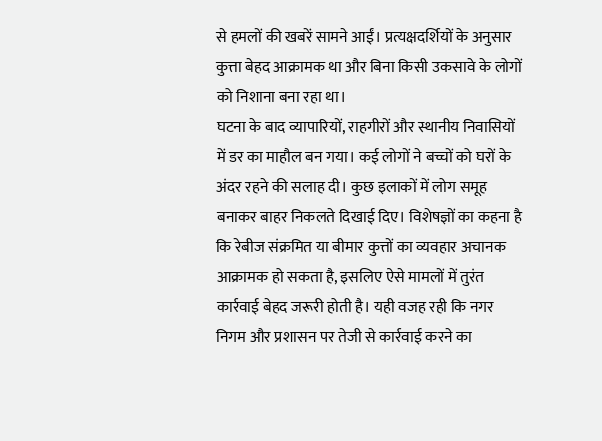से हमलों की खबरें सामने आईं। प्रत्यक्षदर्शियों के अनुसार कुत्ता बेहद आक्रामक था और बिना किसी उकसावे के लोगों को निशाना बना रहा था।
घटना के बाद व्यापारियों, राहगीरों और स्थानीय निवासियों में डर का माहौल बन गया। कई लोगों ने बच्चों को घरों के अंदर रहने की सलाह दी। कुछ इलाकों में लोग समूह बनाकर बाहर निकलते दिखाई दिए। विशेषज्ञों का कहना है कि रेबीज संक्रमित या बीमार कुत्तों का व्यवहार अचानक आक्रामक हो सकता है, इसलिए ऐसे मामलों में तुरंत कार्रवाई बेहद जरूरी होती है। यही वजह रही कि नगर निगम और प्रशासन पर तेजी से कार्रवाई करने का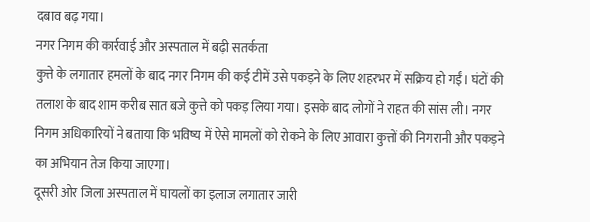दबाव बढ़ गया।
नगर निगम की कार्रवाई और अस्पताल में बढ़ी सतर्कता
कुत्ते के लगातार हमलों के बाद नगर निगम की कई टीमें उसे पकड़ने के लिए शहरभर में सक्रिय हो गईं। घंटों की तलाश के बाद शाम करीब सात बजे कुत्ते को पकड़ लिया गया। इसके बाद लोगों ने राहत की सांस ली। नगर निगम अधिकारियों ने बताया कि भविष्य में ऐसे मामलों को रोकने के लिए आवारा कुत्तों की निगरानी और पकड़ने का अभियान तेज किया जाएगा।
दूसरी ओर जिला अस्पताल में घायलों का इलाज लगातार जारी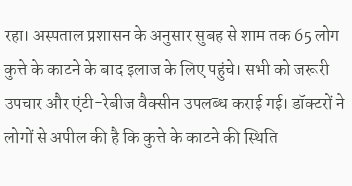रहा। अस्पताल प्रशासन के अनुसार सुबह से शाम तक 65 लोग कुत्ते के काटने के बाद इलाज के लिए पहुंचे। सभी को जरूरी उपचार और एंटी-रेबीज वैक्सीन उपलब्ध कराई गई। डॉक्टरों ने लोगों से अपील की है कि कुत्ते के काटने की स्थिति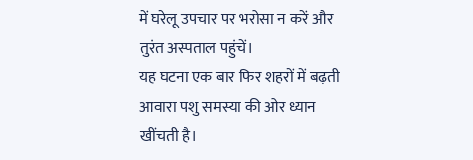में घरेलू उपचार पर भरोसा न करें और तुरंत अस्पताल पहुंचें।
यह घटना एक बार फिर शहरों में बढ़ती आवारा पशु समस्या की ओर ध्यान खींचती है।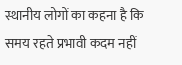स्थानीय लोगों का कहना है कि समय रहते प्रभावी कदम नहीं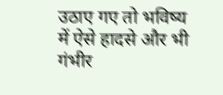उठाए गए तो भविष्य में ऐसे हादसे और भी गंभीर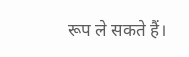रूप ले सकते हैं।